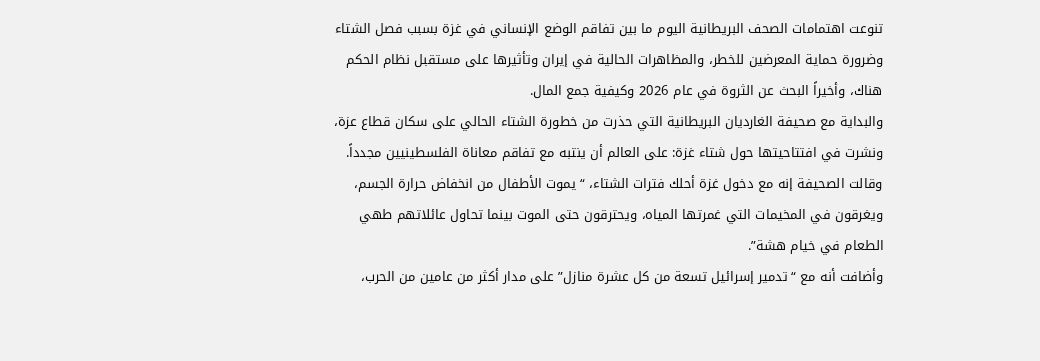تنوعت اهتمامات الصحف البريطانية اليوم ما بين تفاقم الوضع الإنساني في غزة بسبب فصل الشتاء وضرورة حماية المعرضين للخطر، والمظاهرات الحالية في إيران وتأثيرها على مستقبل نظام الحكم هناك، وأخيراً البحث عن الثروة في عام 2026 وكيفية جمع المال.
والبداية مع صحيفة الغارديان البريطانية التي حذرت من خطورة الشتاء الحالي على سكان قطاع عزة، ونشرت في افتتاحيتها حول شتاء غزة: على العالم أن ينتبه مع تفاقم معاناة الفلسطينيين مجدداً.
وقالت الصحيفة إنه مع دخول غزة أحلك فترات الشتاء، “يموت الأطفال من انخفاض حرارة الجسم، ويغرقون في المخيمات التي غمرتها المياه، ويحترقون حتى الموت بينما تحاول عائلاتهم طهي الطعام في خيام هشة”.
وأضافت أنه مع “تدمير إسرائيل تسعة من كل عشرة منازل” على مدار أكثر من عامين من الحرب،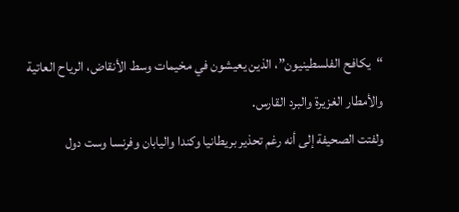“يكافح الفلسطينيون”، الذين يعيشون في مخيمات وسط الأنقاض، الرياح العاتية والأمطار الغزيرة والبرد القارس.
ولفتت الصحيفة إلى أنه رغم تحذير بريطانيا وكندا واليابان وفرنسا وست دول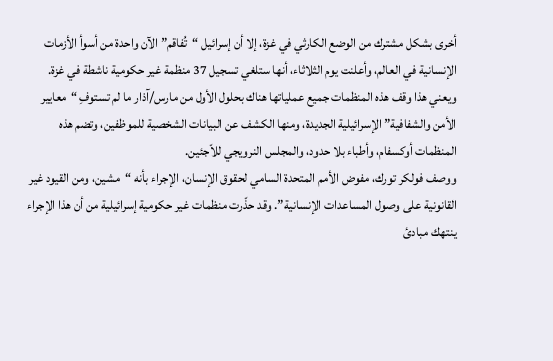أخرى بشكل مشترك من الوضع الكارثي في غزة، إلا أن إسرائيل “تُفاقم” الآن واحدة من أسوأ الأزمات الإنسانية في العالم، وأعلنت يوم الثلاثاء، أنها ستلغي تسجيل 37 منظمة غير حكومية ناشطة في غزة.
ويعني هذا وقف هذه المنظمات جميع عملياتها هناك بحلول الأول من مارس/آذار ما لم تستوفِ “معايير الأمن والشفافية” الإسرائيلية الجديدة، ومنها الكشف عن البيانات الشخصية للموظفين، وتضم هذه المنظمات أوكسفام، وأطباء بلا حدود، والمجلس النرويجي للاّجئين.
ووصف فولكر تورك، مفوض الأمم المتحدة السامي لحقوق الإنسان، الإجراء بأنه “مشين، ومن القيود غير القانونية على وصول المساعدات الإنسانية”. وقد حذّرت منظمات غير حكومية إسرائيلية من أن هذا الإجراء ينتهك مبادئ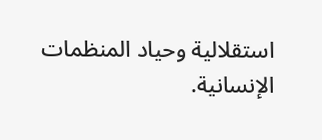استقلالية وحياد المنظمات الإنسانية.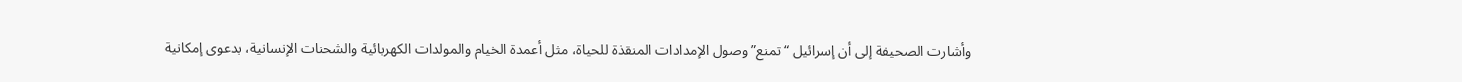وأشارت الصحيفة إلى أن إسرائيل “تمنع” وصول الإمدادات المنقذة للحياة، مثل أعمدة الخيام والمولدات الكهربائية والشحنات الإنسانية، بدعوى إمكانية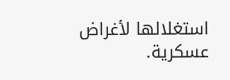استغلالها لأغراض عسكرية.